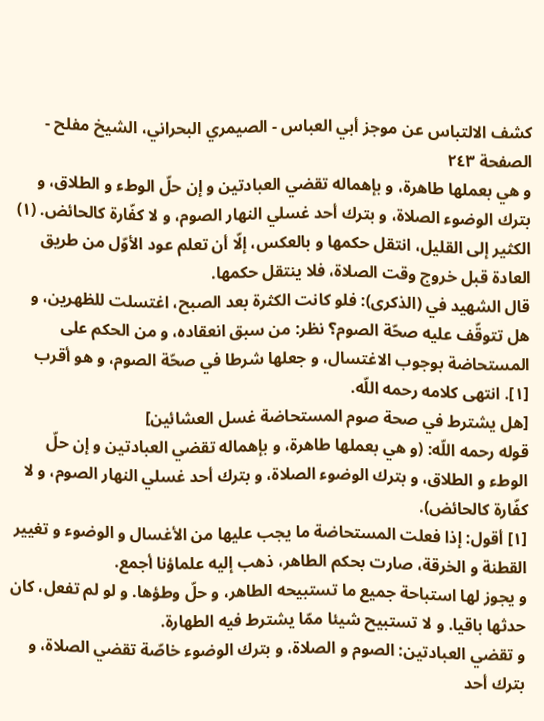كشف الالتباس عن موجز أبي العباس - الصيمري البحراني، الشيخ مفلح - الصفحة ٢٤٣
و هي بعملها طاهرة، و بإهماله تقضي العبادتين و إن حلّ الوطء و الطلاق، و بترك الوضوء الصلاة، و بترك أحد غسلي النهار الصوم، و لا كفّارة كالحائض. (١)
الكثير إلى القليل، انتقل حكمها و بالعكس، إلّا أن تعلم عود الأوّل من طريق العادة قبل خروج وقت الصلاة، فلا ينتقل حكمها.
قال الشهيد في (الذكرى): فلو كانت الكثرة بعد الصبح، اغتسلت للظهرين، و هل تتوقّف عليه صحّة الصوم؟ نظر: من سبق انعقاده، و من الحكم على المستحاضة بوجوب الاغتسال، و جعلها شرطا في صحّة الصوم، و هو أقرب [١]. انتهى كلامه رحمه اللّه.
[هل يشترط في صحة صوم المستحاضة غسل العشائين]
قوله رحمه اللّه: (و هي بعملها طاهرة، و بإهماله تقضي العبادتين و إن حلّ الوطء و الطلاق، و بترك الوضوء الصلاة، و بترك أحد غسلي النهار الصوم، و لا كفّارة كالحائض).
[١] أقول: إذا فعلت المستحاضة ما يجب عليها من الأغسال و الوضوء و تغيير القطنة و الخرقة، صارت بحكم الطاهر، ذهب إليه علماؤنا أجمع.
و يجوز لها استباحة جميع ما تستبيحه الطاهر، و حلّ وطؤها. و لو لم تفعل، كان حدثها باقيا. و لا تستبيح شيئا ممّا يشترط فيه الطهارة.
و تقضي العبادتين: الصوم و الصلاة، و بترك الوضوء خاصّة تقضي الصلاة، و بترك أحد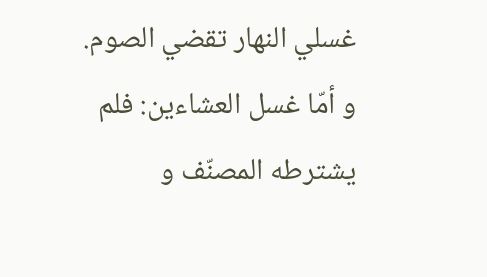غسلي النهار تقضي الصوم.
و أمّا غسل العشاءين: فلم يشترطه المصنّف و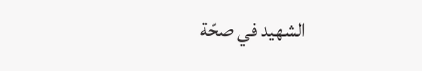الشهيد في صحّة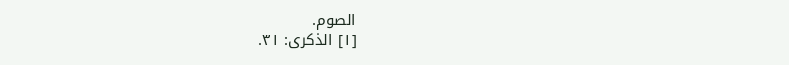الصوم.
[١] الذكرى: ٣١.